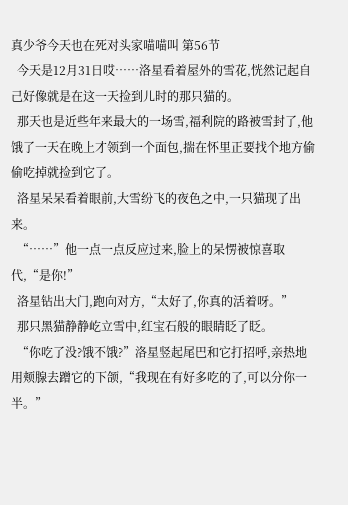真少爷今天也在死对头家喵喵叫 第56节
  今天是12月31日哎……洛星看着屋外的雪花,恍然记起自己好像就是在这一天捡到儿时的那只猫的。
  那天也是近些年来最大的一场雪,福利院的路被雪封了,他饿了一天在晚上才领到一个面包,揣在怀里正要找个地方偷偷吃掉就捡到它了。
  洛星呆呆看着眼前,大雪纷飞的夜色之中,一只猫现了出来。
  “……”他一点一点反应过来,脸上的呆愣被惊喜取代,“是你!”
  洛星钻出大门,跑向对方,“太好了,你真的活着呀。”
  那只黑猫静静屹立雪中,红宝石般的眼睛眨了眨。
  “你吃了没?饿不饿?”洛星竖起尾巴和它打招呼,亲热地用颊腺去蹭它的下颌,“我现在有好多吃的了,可以分你一半。”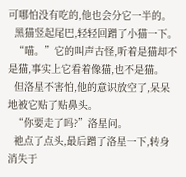可哪怕没有吃的,他也会分它一半的。
  黑猫竖起尾巴,轻轻回蹭了小猫一下。
  “喵。”它的叫声古怪,听着是猫却不是猫,事实上它看着像猫,也不是猫。
  但洛星不害怕,他的意识放空了,呆呆地被它贴了贴鼻头。
  “你要走了吗?”洛星问。
  祂点了点头,最后蹭了洛星一下,转身消失于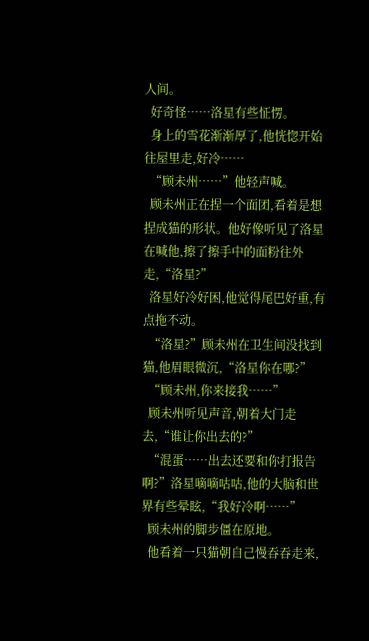人间。
  好奇怪……洛星有些怔愣。
  身上的雪花渐渐厚了,他恍惚开始往屋里走,好冷……
  “顾未州……”他轻声喊。
  顾未州正在捏一个面团,看着是想捏成猫的形状。他好像听见了洛星在喊他,擦了擦手中的面粉往外走,“洛星?”
  洛星好冷好困,他觉得尾巴好重,有点拖不动。
  “洛星?”顾未州在卫生间没找到猫,他眉眼微沉,“洛星你在哪?”
  “顾未州,你来接我……”
  顾未州听见声音,朝着大门走去,“谁让你出去的?”
  “混蛋……出去还要和你打报告啊?”洛星嘀嘀咕咕,他的大脑和世界有些晕眩,“我好冷啊……”
  顾未州的脚步僵在原地。
  他看着一只猫朝自己慢吞吞走来,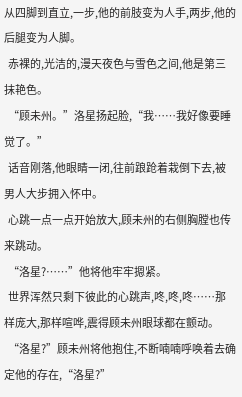从四脚到直立,一步,他的前肢变为人手,两步,他的后腿变为人脚。
  赤裸的,光洁的,漫天夜色与雪色之间,他是第三抹艳色。
  “顾未州。”洛星扬起脸,“我……我好像要睡觉了。”
  话音刚落,他眼睛一闭,往前踉跄着栽倒下去,被男人大步拥入怀中。
  心跳一点一点开始放大,顾未州的右侧胸膛也传来跳动。
  “洛星?……”他将他牢牢摁紧。
  世界浑然只剩下彼此的心跳声,咚,咚,咚……那样庞大,那样喧哗,震得顾未州眼球都在颤动。
  “洛星?”顾未州将他抱住,不断喃喃呼唤着去确定他的存在,“洛星?”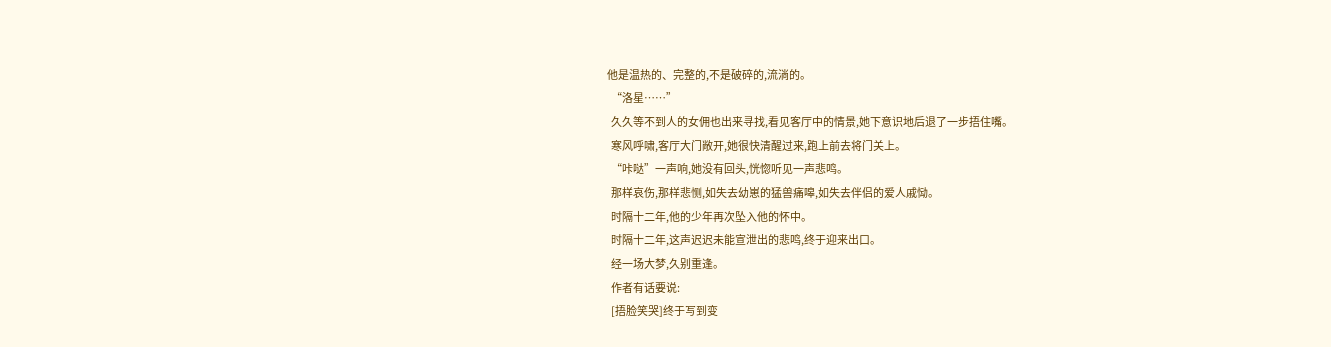他是温热的、完整的,不是破碎的,流淌的。
  “洛星……”
  久久等不到人的女佣也出来寻找,看见客厅中的情景,她下意识地后退了一步捂住嘴。
  寒风呼啸,客厅大门敞开,她很快清醒过来,跑上前去将门关上。
  “咔哒”一声响,她没有回头,恍惚听见一声悲鸣。
  那样哀伤,那样悲恻,如失去幼崽的猛兽痛嗥,如失去伴侣的爱人戚恸。
  时隔十二年,他的少年再次坠入他的怀中。
  时隔十二年,这声迟迟未能宣泄出的悲鸣,终于迎来出口。
  经一场大梦,久别重逢。
  作者有话要说:
  [捂脸笑哭]终于写到变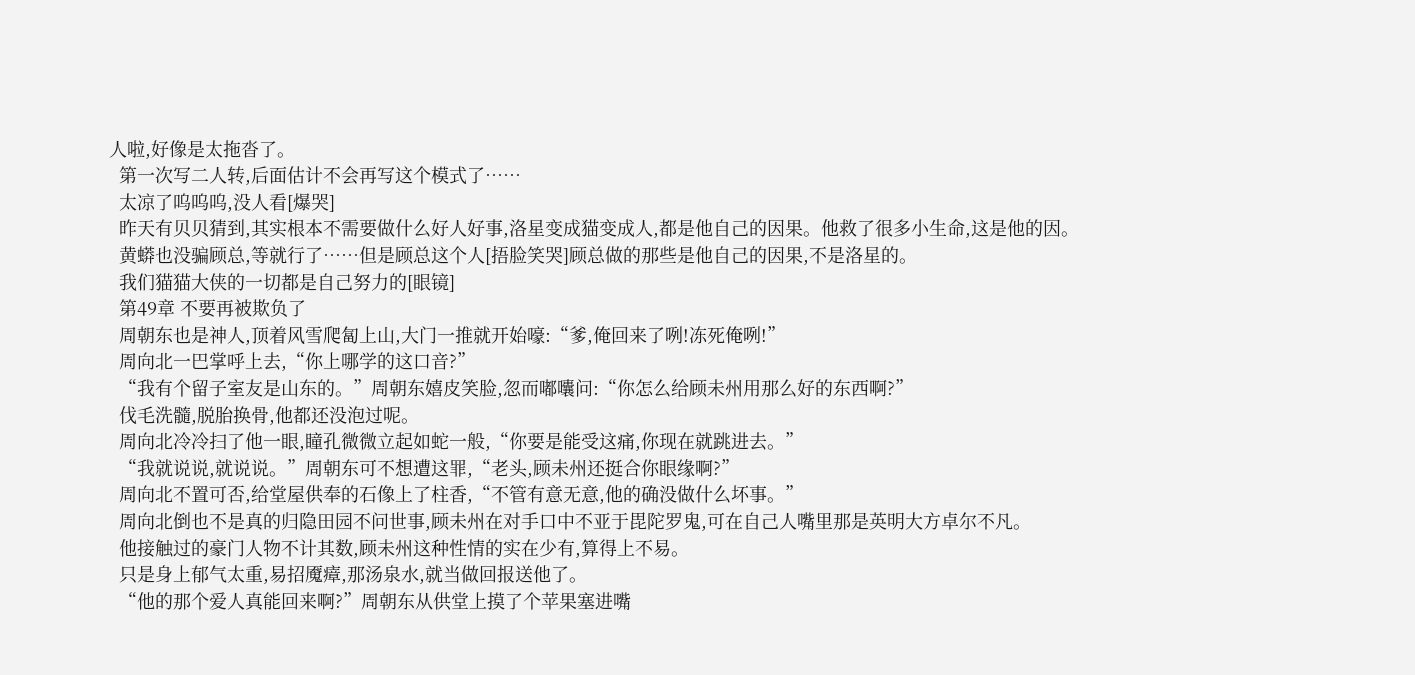人啦,好像是太拖沓了。
  第一次写二人转,后面估计不会再写这个模式了……
  太凉了呜呜呜,没人看[爆哭]
  昨天有贝贝猜到,其实根本不需要做什么好人好事,洛星变成猫变成人,都是他自己的因果。他救了很多小生命,这是他的因。
  黄蟒也没骗顾总,等就行了……但是顾总这个人[捂脸笑哭]顾总做的那些是他自己的因果,不是洛星的。
  我们猫猫大侠的一切都是自己努力的[眼镜]
  第49章 不要再被欺负了
  周朝东也是神人,顶着风雪爬匐上山,大门一推就开始嚎:“爹,俺回来了咧!冻死俺咧!”
  周向北一巴掌呼上去,“你上哪学的这口音?”
  “我有个留子室友是山东的。”周朝东嬉皮笑脸,忽而嘟囔问:“你怎么给顾未州用那么好的东西啊?”
  伐毛洗髓,脱胎换骨,他都还没泡过呢。
  周向北冷冷扫了他一眼,瞳孔微微立起如蛇一般,“你要是能受这痛,你现在就跳进去。”
  “我就说说,就说说。”周朝东可不想遭这罪,“老头,顾未州还挺合你眼缘啊?”
  周向北不置可否,给堂屋供奉的石像上了柱香,“不管有意无意,他的确没做什么坏事。”
  周向北倒也不是真的归隐田园不问世事,顾未州在对手口中不亚于毘陀罗鬼,可在自己人嘴里那是英明大方卓尔不凡。
  他接触过的豪门人物不计其数,顾未州这种性情的实在少有,算得上不易。
  只是身上郁气太重,易招魇瘴,那汤泉水,就当做回报送他了。
  “他的那个爱人真能回来啊?”周朝东从供堂上摸了个苹果塞进嘴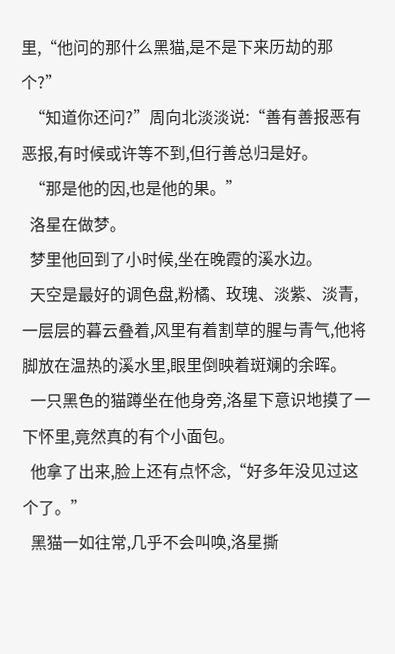里,“他问的那什么黑猫,是不是下来历劫的那个?”
  “知道你还问?”周向北淡淡说:“善有善报恶有恶报,有时候或许等不到,但行善总归是好。
  “那是他的因,也是他的果。”
  洛星在做梦。
  梦里他回到了小时候,坐在晚霞的溪水边。
  天空是最好的调色盘,粉橘、玫瑰、淡紫、淡青,一层层的暮云叠着,风里有着割草的腥与青气,他将脚放在温热的溪水里,眼里倒映着斑斓的余晖。
  一只黑色的猫蹲坐在他身旁,洛星下意识地摸了一下怀里,竟然真的有个小面包。
  他拿了出来,脸上还有点怀念,“好多年没见过这个了。”
  黑猫一如往常,几乎不会叫唤,洛星撕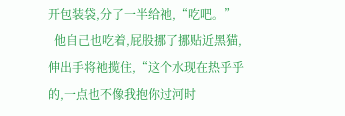开包装袋,分了一半给祂,“吃吧。”
  他自己也吃着,屁股挪了挪贴近黑猫,伸出手将祂揽住,“这个水现在热乎乎的,一点也不像我抱你过河时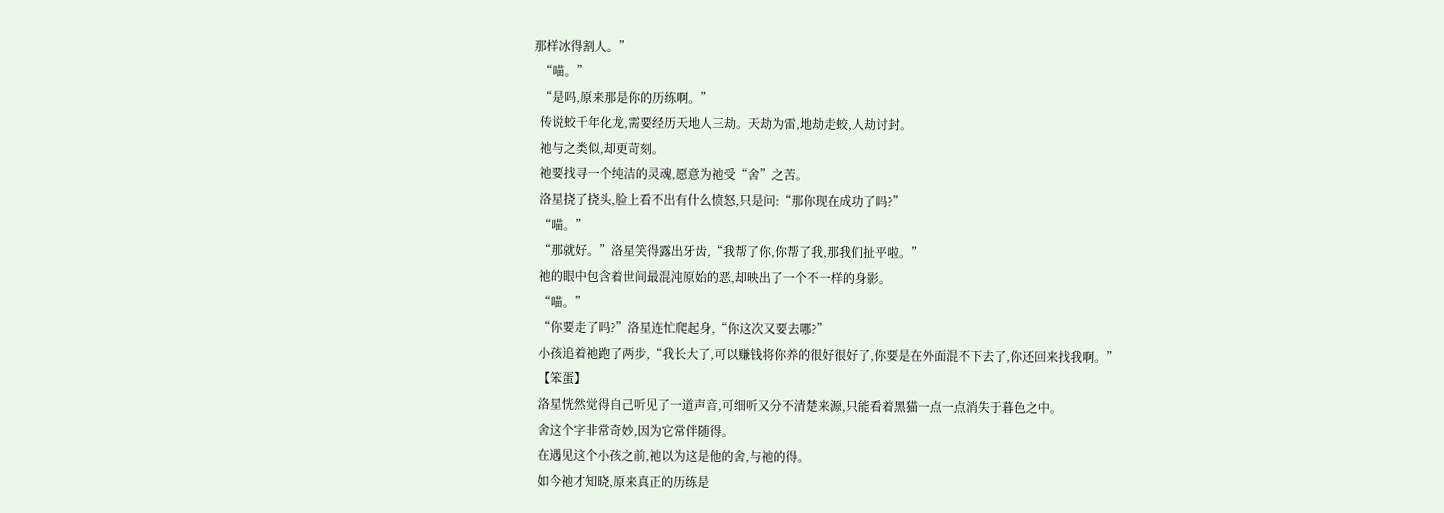那样冰得割人。”
  “喵。”
  “是吗,原来那是你的历练啊。”
  传说蛟千年化龙,需要经历天地人三劫。天劫为雷,地劫走蛟,人劫讨封。
  祂与之类似,却更苛刻。
  祂要找寻一个纯洁的灵魂,愿意为祂受“舍”之苦。
  洛星挠了挠头,脸上看不出有什么愤怒,只是问:“那你现在成功了吗?”
  “喵。”
  “那就好。”洛星笑得露出牙齿,“我帮了你,你帮了我,那我们扯平啦。”
  祂的眼中包含着世间最混沌原始的恶,却映出了一个不一样的身影。
  “喵。”
  “你要走了吗?”洛星连忙爬起身,“你这次又要去哪?”
  小孩追着祂跑了两步,“我长大了,可以赚钱将你养的很好很好了,你要是在外面混不下去了,你还回来找我啊。”
  【笨蛋】
  洛星恍然觉得自己听见了一道声音,可细听又分不清楚来源,只能看着黑猫一点一点消失于暮色之中。
  舍这个字非常奇妙,因为它常伴随得。
  在遇见这个小孩之前,祂以为这是他的舍,与祂的得。
  如今祂才知晓,原来真正的历练是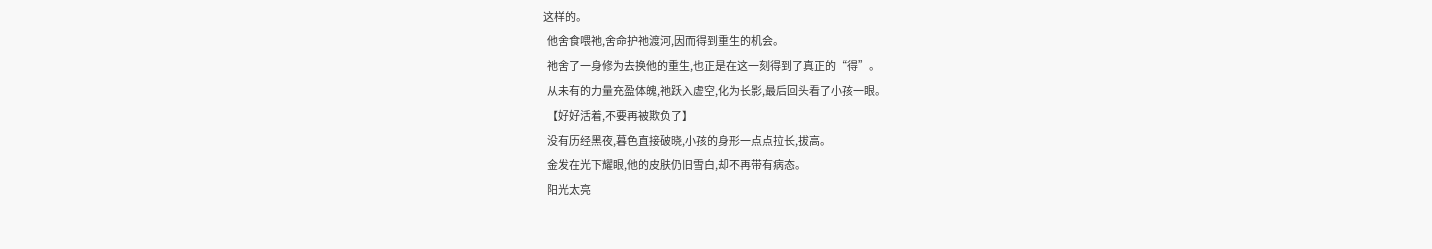这样的。
  他舍食喂祂,舍命护祂渡河,因而得到重生的机会。
  祂舍了一身修为去换他的重生,也正是在这一刻得到了真正的“得”。
  从未有的力量充盈体魄,祂跃入虚空,化为长影,最后回头看了小孩一眼。
  【好好活着,不要再被欺负了】
  没有历经黑夜,暮色直接破晓,小孩的身形一点点拉长,拔高。
  金发在光下耀眼,他的皮肤仍旧雪白,却不再带有病态。
  阳光太亮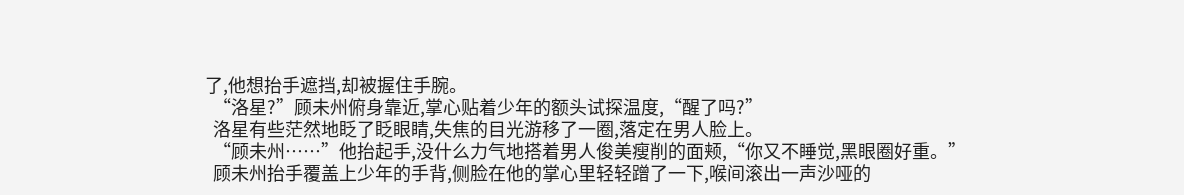了,他想抬手遮挡,却被握住手腕。
  “洛星?”顾未州俯身靠近,掌心贴着少年的额头试探温度,“醒了吗?”
  洛星有些茫然地眨了眨眼睛,失焦的目光游移了一圈,落定在男人脸上。
  “顾未州……”他抬起手,没什么力气地搭着男人俊美瘦削的面颊,“你又不睡觉,黑眼圈好重。”
  顾未州抬手覆盖上少年的手背,侧脸在他的掌心里轻轻蹭了一下,喉间滚出一声沙哑的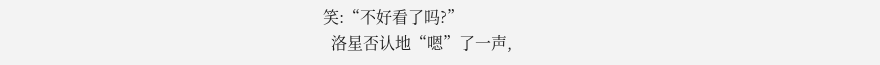笑:“不好看了吗?”
  洛星否认地“嗯”了一声,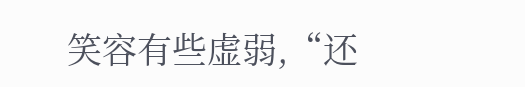笑容有些虚弱,“还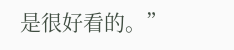是很好看的。”